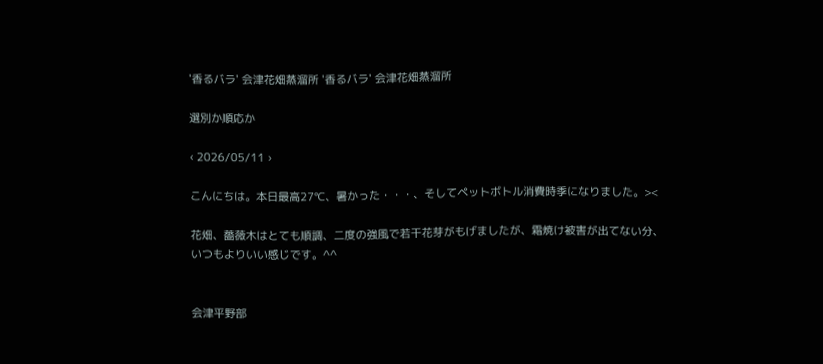'香るバラ' 会津花畑蒸溜所 '香るバラ' 会津花畑蒸溜所

選別か順応か

‹ 2026/05/11 ›

こんにちは。本日最高27℃、暑かった・・・、そしてペットボトル消費時季になりました。><

花畑、薔薇木はとても順調、二度の強風で若干花芽がもげましたが、霜焼け被害が出てない分、いつもよりいい感じです。^^


会津平野部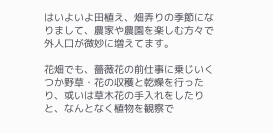はいよいよ田植え、畑弄りの季節になりまして、農家や農園を楽しむ方々で外人口が微妙に増えてます。

花畑でも、薔薇花の前仕事に乗じいくつか野草・花の収穫と乾燥を行ったり、或いは草木花の手入れをしたりと、なんとなく植物を観察で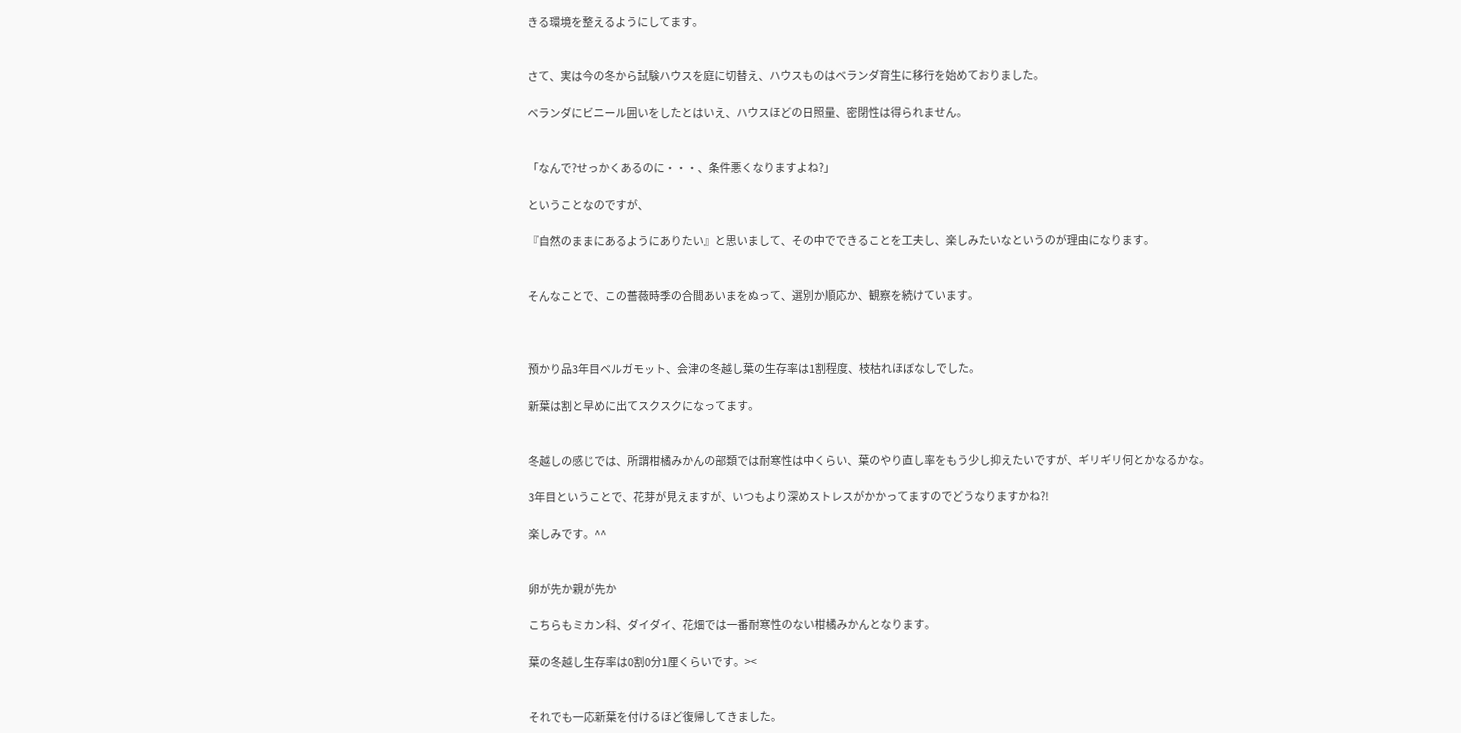きる環境を整えるようにしてます。


さて、実は今の冬から試験ハウスを庭に切替え、ハウスものはベランダ育生に移行を始めておりました。

ベランダにビニール囲いをしたとはいえ、ハウスほどの日照量、密閉性は得られません。


「なんで?せっかくあるのに・・・、条件悪くなりますよね?」

ということなのですが、

『自然のままにあるようにありたい』と思いまして、その中でできることを工夫し、楽しみたいなというのが理由になります。


そんなことで、この薔薇時季の合間あいまをぬって、選別か順応か、観察を続けています。



預かり品3年目ベルガモット、会津の冬越し葉の生存率は1割程度、枝枯れほぼなしでした。

新葉は割と早めに出てスクスクになってます。


冬越しの感じでは、所謂柑橘みかんの部類では耐寒性は中くらい、葉のやり直し率をもう少し抑えたいですが、ギリギリ何とかなるかな。

3年目ということで、花芽が見えますが、いつもより深めストレスがかかってますのでどうなりますかね?!

楽しみです。^^


卵が先か親が先か

こちらもミカン科、ダイダイ、花畑では一番耐寒性のない柑橘みかんとなります。

葉の冬越し生存率は0割0分1厘くらいです。><


それでも一応新葉を付けるほど復帰してきました。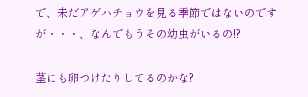で、未だアゲハチョウを見る季節ではないのですが・・・、なんでもうその幼虫がいるの!?

茎にも卵つけたりしてるのかな?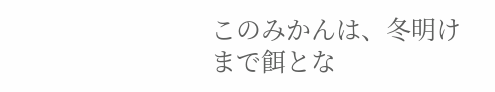このみかんは、冬明けまで餌とな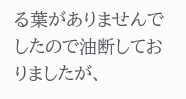る葉がありませんでしたので油断しておりましたが、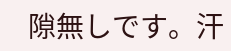隙無しです。汗